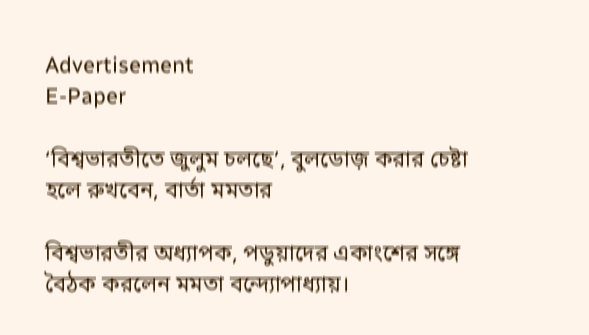Advertisement
E-Paper

‘বিশ্বভারতীতে জুলুম চলছে’, বুলডোজ় করার চেষ্টা হলে রুখবেন, বার্তা মমতার

বিশ্বভারতীর অধ্যাপক, পডুয়াদের একাংশের সঙ্গে বৈঠক করলেন মমতা বন্দ্যোপাধ্যায়।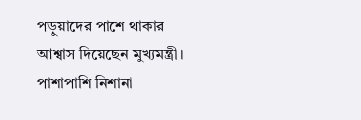পড়ুয়াদের পাশে থাকার আশ্বাস দিয়েছেন মুখ্যমন্ত্রী। পাশাপাশি নিশানা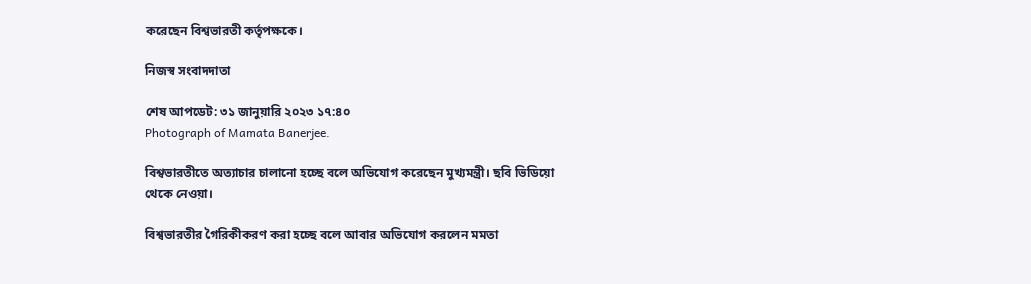করেছেন বিশ্বভারতী কর্তৃপক্ষকে।

নিজস্ব সংবাদদাতা

শেষ আপডেট: ৩১ জানুয়ারি ২০২৩ ১৭:৪০
Photograph of Mamata Banerjee.

বিশ্বভারতীতে অত্যাচার চালানো হচ্ছে বলে অভিযোগ করেছেন মুখ্যমন্ত্রী। ছবি ভিডিয়ো থেকে নেওয়া।

বিশ্বভারতীর গৈরিকীকরণ করা হচ্ছে বলে আবার অভিযোগ করলেন মমতা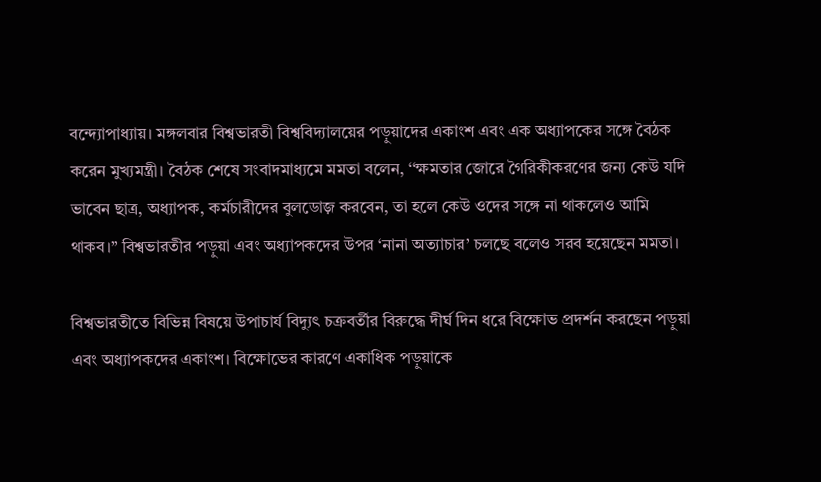বন্দ্যোপাধ্যায়। মঙ্গলবার বিশ্বভারতী বিশ্ববিদ্যালয়ের পড়ুয়াদের একাংশ এবং এক অধ্যাপকের সঙ্গে বৈঠক করেন মুখ্যমন্ত্রী। বৈঠক শেষে সংবাদমাধ্যমে মমতা বলেন, ‘‘ক্ষমতার জোরে গৈরিকীকরণের জন্য কেউ যদি ভাবেন ছাত্র, অধ্যাপক, কর্মচারীদের বুলডোজ় করবেন, তা হলে কেউ ওদের সঙ্গে না থাকলেও আমি থাকব।’’ বিশ্বভারতীর পড়ুয়া এবং অধ্যাপকদের উপর ‘নানা অত্যাচার’ চলছে বলেও সরব হয়েছেন মমতা।

বিশ্বভারতীতে বিভিন্ন বিষয়ে উপাচার্য বিদ্যুৎ চক্রবর্তীর বিরুদ্ধে দীর্ঘ দিন ধরে বিক্ষোভ প্রদর্শন করছেন পড়ুয়া এবং অধ্যাপকদের একাংশ। বিক্ষোভের কারণে একাধিক পড়ুয়াকে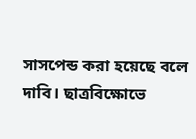সাসপেন্ড করা হয়েছে বলে দাবি। ছাত্রবিক্ষোভে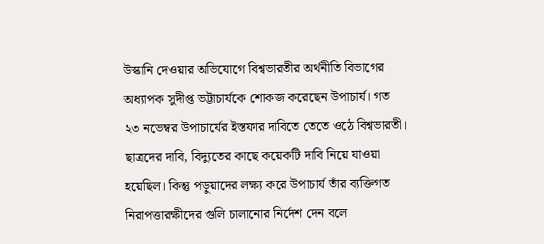উস্কানি দেওয়ার অভিযোগে বিশ্বভারতীর অর্থনীতি বিভাগের অধ্যাপক সুদীপ্ত ভট্টাচার্যকে শোকজ করেছেন উপাচার্য। গত ২৩ নভেম্বর উপাচার্যের ইস্তফার দাবিতে তেতে ওঠে বিশ্বভারতী। ছাত্রদের দাবি, বিদ্যুতের কাছে কয়েকটি দাবি নিয়ে যাওয়া হয়েছিল। কিন্তু পড়ুয়াদের লক্ষ্য করে উপাচার্য তাঁর ব্যক্তিগত নিরাপত্তারক্ষীদের গুলি চালানোর নির্দেশ দেন বলে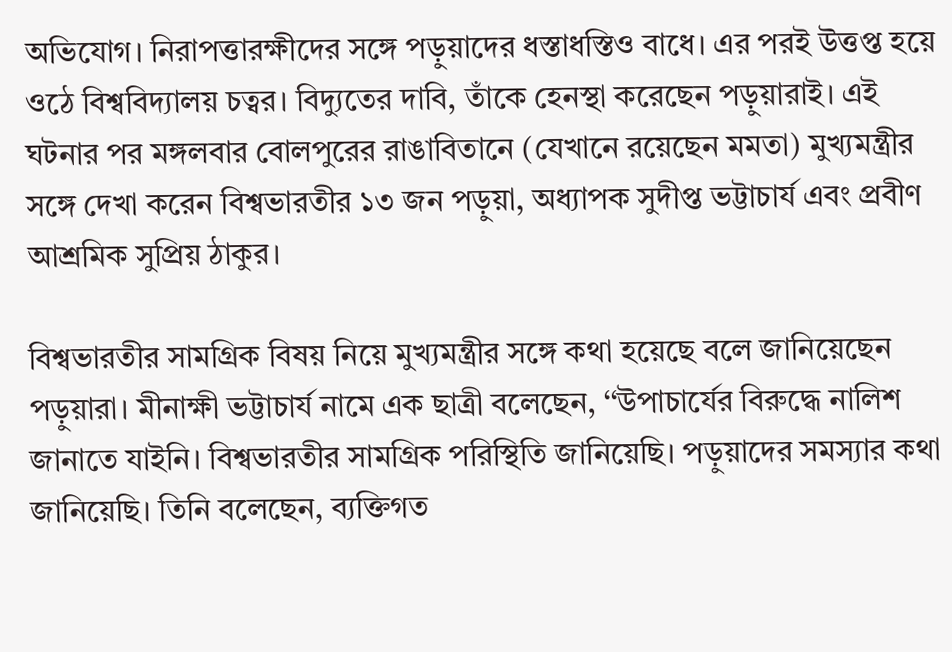অভিযোগ। নিরাপত্তারক্ষীদের সঙ্গে পড়ুয়াদের ধস্তাধস্তিও বাধে। এর পরই উত্তপ্ত হয়ে ওঠে বিশ্ববিদ্যালয় চত্বর। বিদ্যুতের দাবি, তাঁকে হেনস্থা করেছেন পড়ুয়ারাই। এই ঘটনার পর মঙ্গলবার বোলপুরের রাঙাবিতানে (যেখানে রয়েছেন মমতা) মুখ্যমন্ত্রীর সঙ্গে দেখা করেন বিশ্বভারতীর ১৩ জন পড়ুয়া, অধ্যাপক সুদীপ্ত ভট্টাচার্য এবং প্রবীণ আশ্রমিক সুপ্রিয় ঠাকুর।

বিশ্বভারতীর সামগ্রিক বিষয় নিয়ে মুখ্যমন্ত্রীর সঙ্গে কথা হয়েছে বলে জানিয়েছেন পড়ুয়ারা। মীনাক্ষী ভট্টাচার্য নামে এক ছাত্রী বলেছেন, ‘‘উপাচার্যের বিরুদ্ধে নালিশ জানাতে যাইনি। বিশ্বভারতীর সামগ্রিক পরিস্থিতি জানিয়েছি। পড়ুয়াদের সমস্যার কথা জানিয়েছি। তিনি বলেছেন, ব্যক্তিগত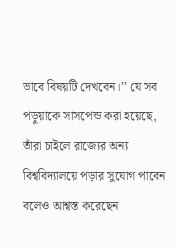ভাবে বিষয়টি দেখবেন।’’ যে সব পড়ুয়াকে সাসপেন্ড করা হয়েছে, তাঁরা চাইলে রাজ্যের অন্য বিশ্ববিদ্যালয়ে পড়ার সুযোগ পাবেন বলেও আশ্বস্ত করেছেন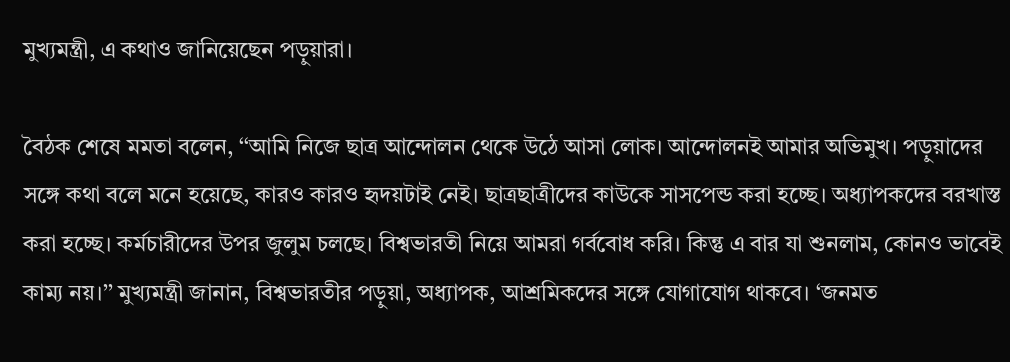মুখ্যমন্ত্রী, এ কথাও জানিয়েছেন পড়ুয়ারা।

বৈঠক শেষে মমতা বলেন, ‘‘আমি নিজে ছাত্র আন্দোলন থেকে উঠে আসা লোক। আন্দোলনই আমার অভিমুখ। পড়ুয়াদের সঙ্গে কথা বলে মনে হয়েছে, কারও কারও হৃদয়টাই নেই। ছাত্রছাত্রীদের কাউকে সাসপেন্ড করা হচ্ছে। অধ্যাপকদের বরখাস্ত করা হচ্ছে। কর্মচারীদের উপর জুলুম চলছে। বিশ্বভারতী নিয়ে আমরা গর্ববোধ করি। কিন্তু এ বার যা শুনলাম, কোনও ভাবেই কাম্য নয়।’’ মুখ্যমন্ত্রী জানান, বিশ্বভারতীর পড়ুয়া, অধ্যাপক, আশ্রমিকদের সঙ্গে যোগাযোগ থাকবে। ‘জনমত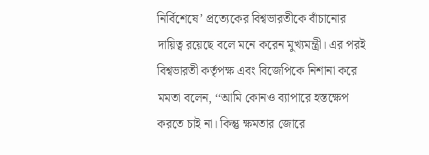নির্বিশেষে’ প্রত্যেকের বিশ্বভারতীকে বাঁচানোর দায়িত্ব রয়েছে বলে মনে করেন মুখ্যমন্ত্রী। এর পরই বিশ্বভারতী কর্তৃপক্ষ এবং বিজেপিকে নিশানা করে মমতা বলেন, ‘‘আমি কোনও ব্যাপারে হস্তক্ষেপ করতে চাই না। কিন্তু ক্ষমতার জোরে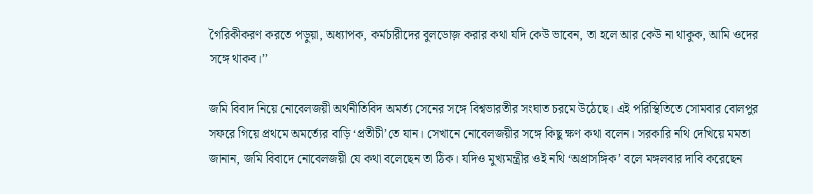গৈরিকীকরণ করতে পড়ুয়া, অধ্যাপক, কর্মচারীদের বুলডোজ় করার কথা যদি কেউ ভাবেন, তা হলে আর কেউ না থাকুক, আমি ওদের সঙ্গে থাকব।’’

জমি বিবাদ নিয়ে নোবেলজয়ী অর্থনীতিবিদ অমর্ত্য সেনের সঙ্গে বিশ্বভারতীর সংঘাত চরমে উঠেছে। এই পরিস্থিতিতে সোমবার বোলপুর সফরে গিয়ে প্রথমে অমর্ত্যের বাড়ি ‘প্রতীচী’তে যান। সেখানে নোবেলজয়ীর সঙ্গে কিছু ক্ষণ কথা বলেন। সরকারি নথি দেখিয়ে মমতা জানান, জমি বিবাদে নোবেলজয়ী যে কথা বলেছেন তা ঠিক। যদিও মুখ্যমন্ত্রীর ওই নথি ‘অপ্রাসঙ্গিক’ বলে মঙ্গলবার দাবি করেছেন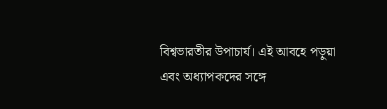বিশ্বভারতীর উপাচার্য। এই আবহে পড়ুয়া এবং অধ্যাপকদের সঙ্গে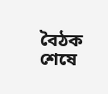বৈঠক শেষে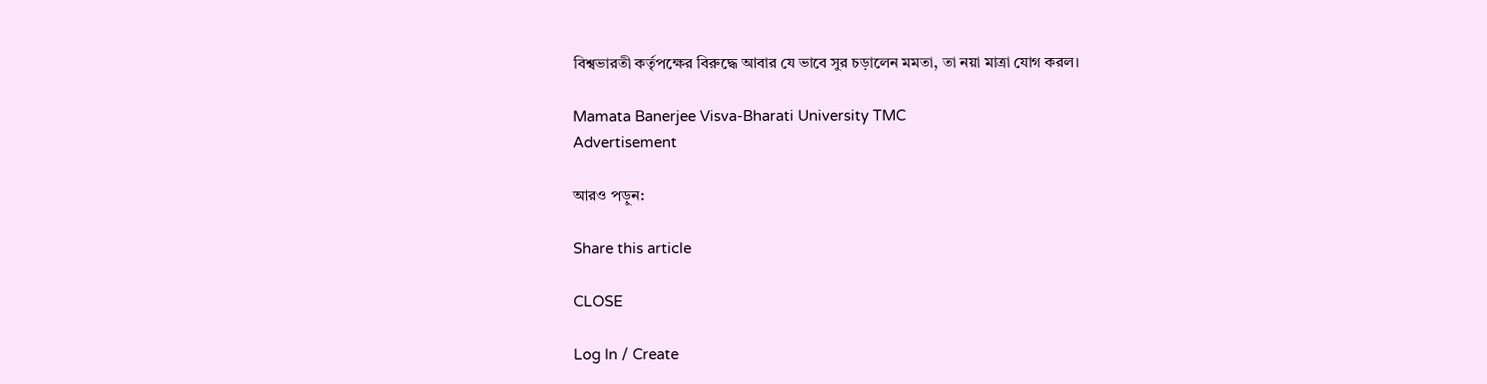বিশ্বভারতী কর্তৃপক্ষের বিরুদ্ধে আবার যে ভাবে সুর চড়ালেন মমতা, তা নয়া মাত্রা যোগ করল।

Mamata Banerjee Visva-Bharati University TMC
Advertisement

আরও পড়ুন:

Share this article

CLOSE

Log In / Create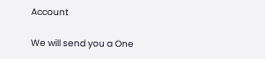Account

We will send you a One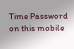Time Password on this mobile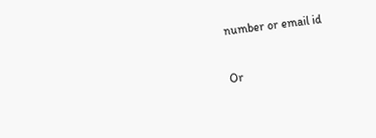number or email id

Or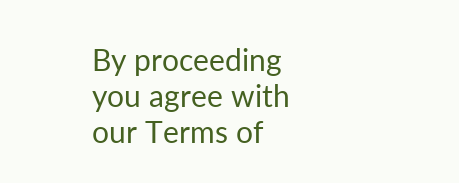By proceeding you agree with our Terms of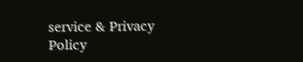service & Privacy Policy